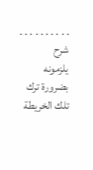. . . . . . . . . .
شرح
يلزمونه بضرورة ترك تلك الخريطة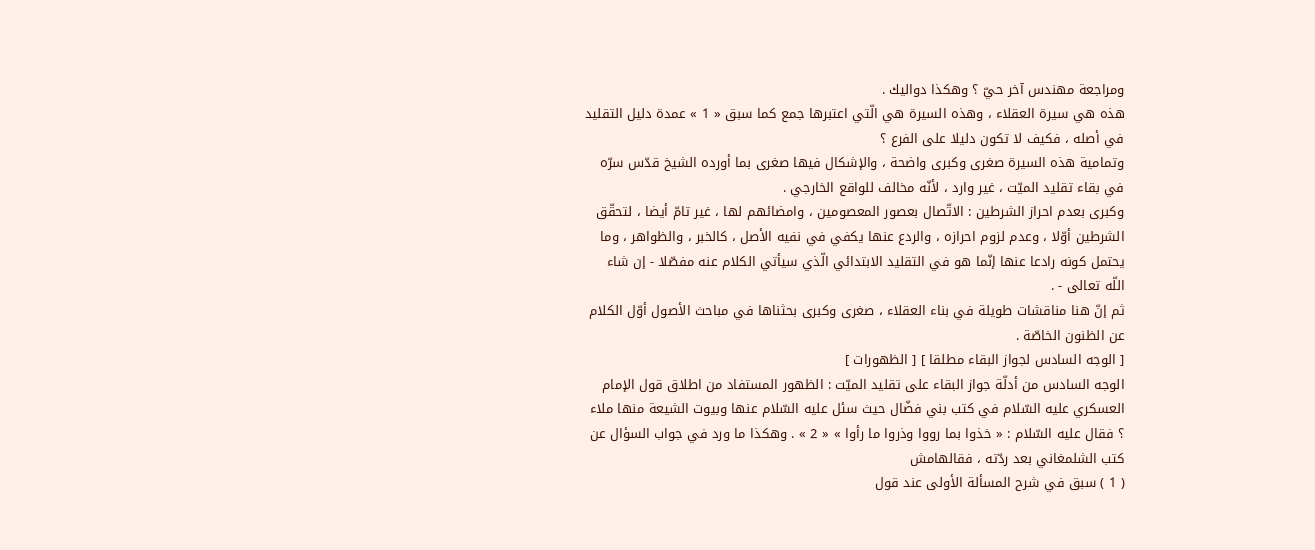ومراجعة مهندس آخر حيّ ؟ وهكذا دواليك .
هذه هي سيرة العقلاء ، وهذه السيرة هي الّتي اعتبرها جمع كما سبق « 1 » عمدة دليل التقليد في أصله ، فكيف لا تكون دليلا على الفرع ؟
وتمامية هذه السيرة صغرى وكبرى واضحة ، والإشكال فيها صغرى بما أورده الشيخ قدّس سرّه في بقاء تقليد الميّت ، غير وارد ، لأنّه مخالف للواقع الخارجي .
وكبرى بعدم احراز الشرطين : الاتّصال بعصور المعصومين ، وامضائهم لها ، غير تامّ أيضا ، لتحقّق الشرطين أوّلا ، وعدم لزوم احرازه ، والردع عنها يكفي في نفيه الأصل ، كالخبر ، والظواهر ، وما يحتمل كونه رادعا عنها إنّما هو في التقليد الابتدائي الّذي سيأتي الكلام عنه مفصّلا - إن شاء اللّه تعالى - .
ثم إنّ هنا مناقشات طويلة في بناء العقلاء ، صغرى وكبرى بحثناها في مباحث الأصول أوّل الكلام عن الظنون الخاصّة .
[ الوجه السادس لجواز البقاء مطلقا ] [ الظهورات ]
الوجه السادس من أدلّة جواز البقاء على تقليد الميّت : الظهور المستفاد من اطلاق قول الإمام العسكري عليه السّلام في كتب بني فضّال حيث سئل عليه السّلام عنها وبيوت الشيعة منها ملاء ؟ فقال عليه السّلام : « خذوا بما رووا وذروا ما رأوا » « 2 » . وهكذا ما ورد في جواب السؤال عن كتب الشلمغاني بعد ردّته ، فقالهامش
( 1 ) سبق في شرح المسألة الأولى عند قول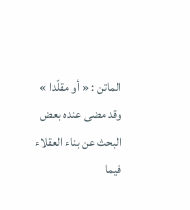الماتن : « أو مقلّدا » وقد مضى عنده بعض البحث عن بناء العقلاء فيما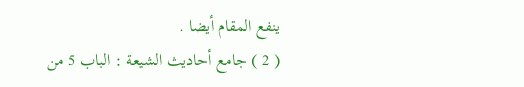ينفع المقام أيضا .
( 2 ) جامع أحاديث الشيعة : الباب 5 من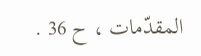المقدّمات ، ح 36 .